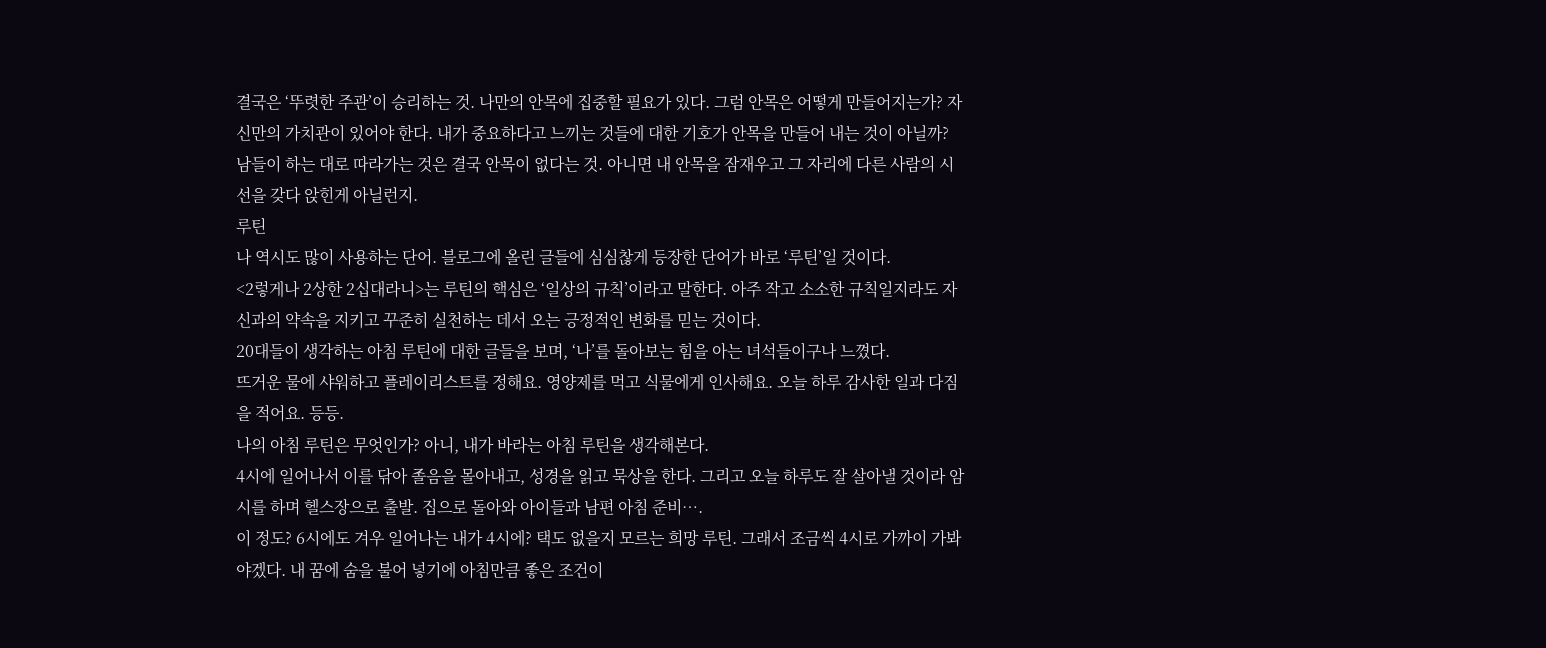결국은 ‘뚜렷한 주관’이 승리하는 것. 나만의 안목에 집중할 필요가 있다. 그럼 안목은 어떻게 만들어지는가? 자신만의 가치관이 있어야 한다. 내가 중요하다고 느끼는 것들에 대한 기호가 안목을 만들어 내는 것이 아닐까?
남들이 하는 대로 따라가는 것은 결국 안목이 없다는 것. 아니면 내 안목을 잠재우고 그 자리에 다른 사람의 시선을 갖다 앉힌게 아닐런지.
루틴
나 역시도 많이 사용하는 단어. 블로그에 올린 글들에 심심찮게 등장한 단어가 바로 ‘루틴’일 것이다.
<2렇게나 2상한 2십대라니>는 루틴의 핵심은 ‘일상의 규칙’이라고 말한다. 아주 작고 소소한 규칙일지라도 자신과의 약속을 지키고 꾸준히 실천하는 데서 오는 긍정적인 변화를 믿는 것이다.
20대들이 생각하는 아침 루틴에 대한 글들을 보며, ‘나’를 돌아보는 힘을 아는 녀석들이구나 느꼈다.
뜨거운 물에 샤워하고 플레이리스트를 정해요. 영양제를 먹고 식물에게 인사해요. 오늘 하루 감사한 일과 다짐을 적어요. 등등.
나의 아침 루틴은 무엇인가? 아니, 내가 바라는 아침 루틴을 생각해본다.
4시에 일어나서 이를 닦아 졸음을 몰아내고, 성경을 읽고 묵상을 한다. 그리고 오늘 하루도 잘 살아낼 것이라 암시를 하며 헬스장으로 출발. 집으로 돌아와 아이들과 남편 아침 준비….
이 정도? 6시에도 겨우 일어나는 내가 4시에? 택도 없을지 모르는 희망 루틴. 그래서 조금씩 4시로 가까이 가봐야겠다. 내 꿈에 숨을 불어 넣기에 아침만큼 좋은 조건이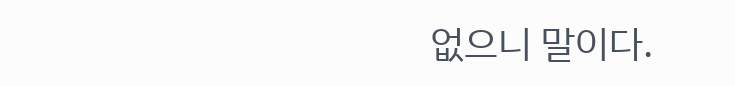없으니 말이다.